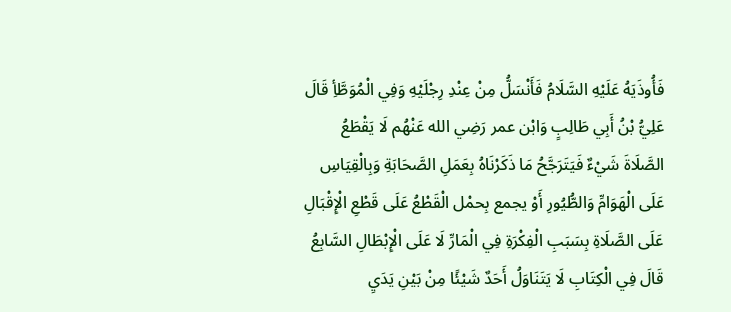فَأُوذَيَهُ عَلَيْهِ السَّلَامُ فَأَنْسَلُّ مِنْ عِنْدِ رِجْلَيْهِ وَفِي الْمُوَطَّأِ قَالَ عَلِيُّ بْنُ أَبِي طَالِبٍ وَابْن عمر رَضِي الله عَنْهُم لَا يَقْطَعُ الصَّلَاةَ شَيْءٌ فَيَتَرَجَّحُ مَا ذَكَرْنَاهُ بِعَمَلِ الصَّحَابَةِ وَبِالْقِيَاسِ عَلَى الْهَوَامِّ وَالطُّيُورِ أَوْ يجمع بِحمْل الْقَطْعُ عَلَى قَطْعِ الْإِقْبَالِ عَلَى الصَّلَاةِ بِسَبَبِ الْفِكْرَةِ فِي الْمَارِّ لَا عَلَى الْإِبْطَالِ السَّابِعُ قَالَ فِي الْكِتَابِ لَا يَتَنَاوَلُ أَحَدٌ شَيْئًا مِنْ بَيْنِ يَدَيِ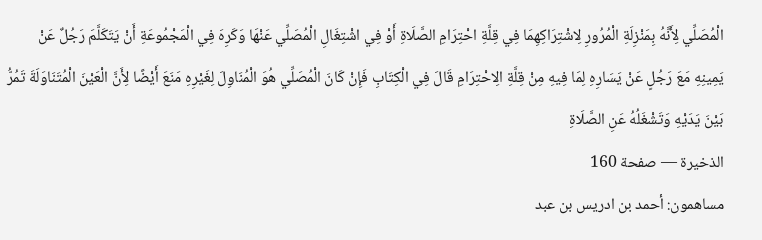الْمُصَلِّي لِأَنَّهُ بِمَنْزِلَةِ الْمُرُورِ لِاشْتِرَاكِهِمَا فِي قِلَّةِ احْتِرَامِ الصَّلَاةِ أَوْ فِي اشْتِغَالِ الْمُصَلِّي عَنْهَا وَكَرِهَ فِي الْمَجْمُوعَةِ أَنْ يَتَكَلَّمَ رَجُلٌ عَنْ يَمِينِهِ مَعَ رَجُلٍ عَنْ يَسَارِهِ لِمَا فِيهِ مِنْ قِلَّةِ الِاحْتِرَامِ قَالَ فِي الْكِتَابِ فَإِنْ كَانَ الْمُصَلِّي هُوَ الْمُنَاوِلَ لِغَيْرِهِ مَنَعَ أَيْضًا لِأَنَّ الْعَيْنَ الْمُتَنَاوَلَةَ تَمُرُّ بَيْنَ يَدَيْهِ وَتَشْغَلُهُ عَنِ الصَّلَاةِ
الذخيرة — صفحة 160
مساهمون: أحمد بن ادريس بن عبد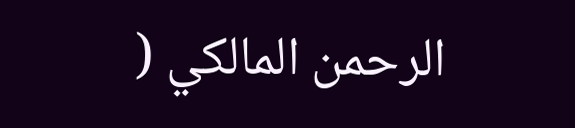الرحمن المالكي (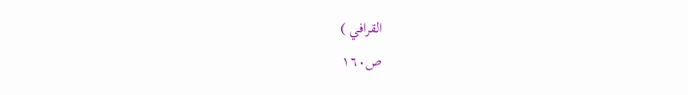القرافي )
ص١٦٠